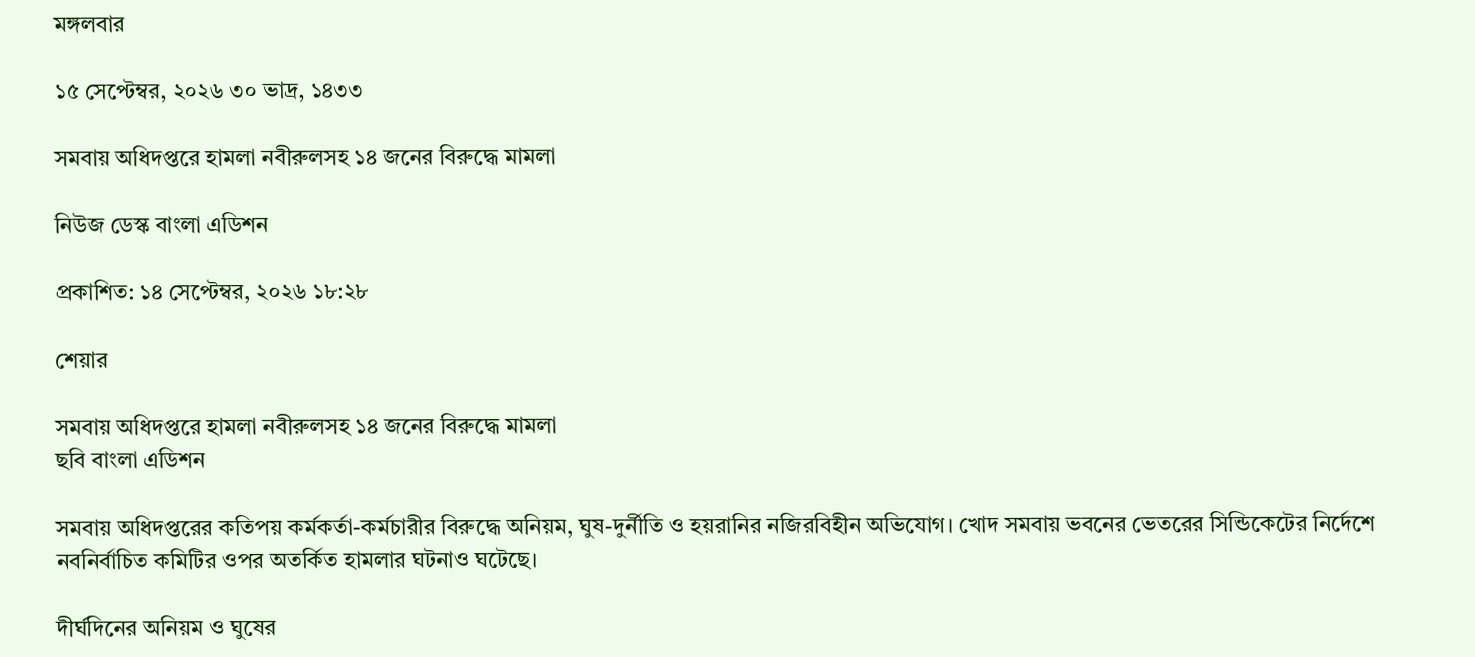মঙ্গলবার

১৫ সেপ্টেম্বর, ২০২৬ ৩০ ভাদ্র, ১৪৩৩

সমবায় অধিদপ্তরে হামলা নবীরুলসহ ১৪ জনের বিরুদ্ধে মামলা

নিউজ ডেস্ক বাংলা এডিশন

প্রকাশিত: ১৪ সেপ্টেম্বর, ২০২৬ ১৮:২৮

শেয়ার

সমবায় অধিদপ্তরে হামলা নবীরুলসহ ১৪ জনের বিরুদ্ধে মামলা
ছবি বাংলা এডিশন

সমবায় অধিদপ্তরের কতিপয় কর্মকর্তা-কর্মচারীর বিরুদ্ধে অনিয়ম, ঘুষ-দুর্নীতি ও হয়রানির নজিরবিহীন অভিযোগ। খোদ সমবায় ভবনের ভেতরের সিন্ডিকেটের নির্দেশে নবনির্বাচিত কমিটির ওপর অতর্কিত হামলার ঘটনাও ঘটেছে।

দীর্ঘদিনের অনিয়ম ও ঘুষের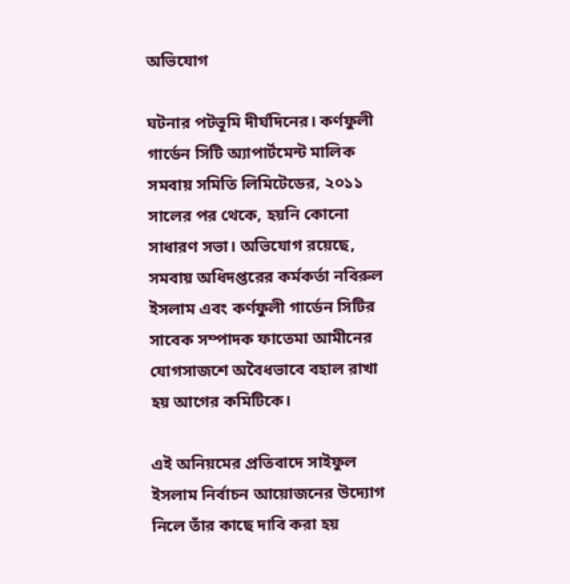অভিযোগ

ঘটনার পটভূমি দীর্ঘদিনের। কর্ণফুলী গার্ডেন সিটি অ্যাপার্টমেন্ট মালিক সমবায় সমিতি লিমিটেডের, ২০১১ সালের পর থেকে, হয়নি কোনো সাধারণ সভা। অভিযোগ রয়েছে, সমবায় অধিদপ্তরের কর্মকর্তা নবিরুল ইসলাম এবং কর্ণফুলী গার্ডেন সিটির সাবেক সম্পাদক ফাতেমা আমীনের যোগসাজশে অবৈধভাবে বহাল রাখা হয় আগের কমিটিকে।

এই অনিয়মের প্রতিবাদে সাইফুল ইসলাম নির্বাচন আয়োজনের উদ্যোগ নিলে তাঁর কাছে দাবি করা হয়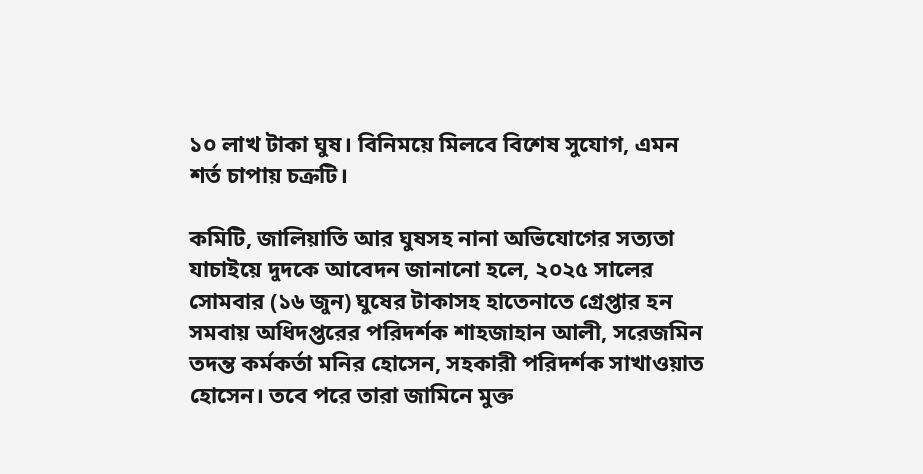১০ লাখ টাকা ঘুষ। বিনিময়ে মিলবে বিশেষ সুযোগ, এমন শর্ত চাপায় চক্রটি।

কমিটি, জালিয়াতি আর ঘুষসহ নানা অভিযোগের সত্যতা যাচাইয়ে দুদকে আবেদন জানানো হলে, ২০২৫ সালের সোমবার (১৬ জুন) ঘুষের টাকাসহ হাতেনাতে গ্রেপ্তার হন সমবায় অধিদপ্তরের পরিদর্শক শাহজাহান আলী, সরেজমিন তদন্ত কর্মকর্তা মনির হোসেন, সহকারী পরিদর্শক সাখাওয়াত হোসেন। তবে পরে তারা জামিনে মুক্ত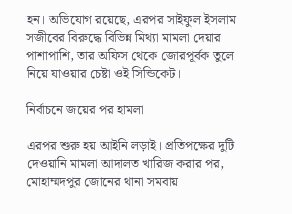হন। অভিযোগ রয়েছে, এরপর সাইফুল ইসলাম সজীবের বিরুদ্ধে বিভিন্ন মিথ্যা মামলা দেয়ার পাশাপাশি, তার অফিস থেকে জোরপূর্বক তুলে নিয়ে যাওয়ার চেষ্টা ওই সিন্ডিকেট।

নির্বাচনে জয়ের পর হামলা

এরপর শুরু হয় আইনি লড়াই। প্রতিপক্ষের দুটি দেওয়ানি মামলা আদালত খারিজ করার পর, মোহাম্মদপুর জোনের থানা সমবায়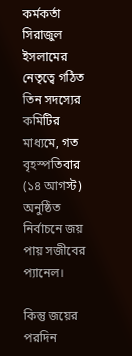কর্মকর্তা সিরাজুল ইসলামের নেতৃত্বে গঠিত তিন সদস্যের কমিটির মাধ্যমে, গত বৃহস্পতিবার (১৪ আগস্ট) অনুষ্ঠিত নির্বাচনে জয় পায় সজীবের প্যানেল।

কিন্তু জয়ের পরদিন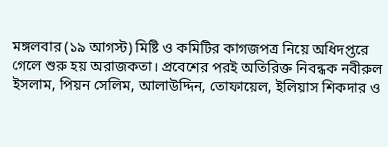মঙ্গলবার (১৯ আগস্ট) মিষ্টি ও কমিটির কাগজপত্র নিয়ে অধিদপ্তরে গেলে শুরু হয় অরাজকতা। প্রবেশের পরই অতিরিক্ত নিবন্ধক নবীরুল ইসলাম, পিয়ন সেলিম, আলাউদ্দিন, তোফায়েল, ইলিয়াস শিকদার ও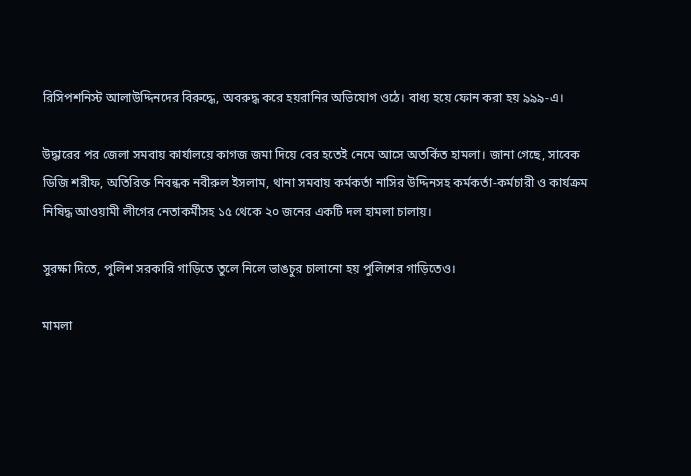রিসিপশনিস্ট আলাউদ্দিনদের বিরুদ্ধে, অবরুদ্ধ করে হয়রানির অভিযোগ ওঠে। বাধ্য হয়ে ফোন করা হয় ৯৯৯-এ।

উদ্ধারের পর জেলা সমবায় কার্যালয়ে কাগজ জমা দিয়ে বের হতেই নেমে আসে অতর্কিত হামলা। জানা গেছে, সাবেক ডিজি শরীফ, অতিরিক্ত নিবন্ধক নবীরুল ইসলাম, থানা সমবায় কর্মকর্তা নাসির উদ্দিনসহ কর্মকর্তা-কর্মচারী ও কার্যক্রম নিষিদ্ধ আওয়ামী লীগের নেতাকর্মীসহ ১৫ থেকে ২০ জনের একটি দল হামলা চালায়।

সুরক্ষা দিতে, পুলিশ সরকারি গাড়িতে তুলে নিলে ভাঙচুর চালানো হয় পুলিশের গাড়িতেও।

মামলা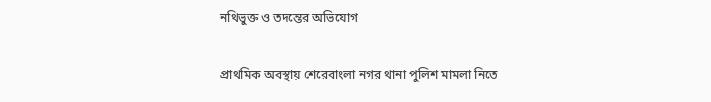নথিভুক্ত ও তদন্তের অভিযোগ

প্রাথমিক অবস্থায় শেরেবাংলা নগর থানা পুলিশ মামলা নিতে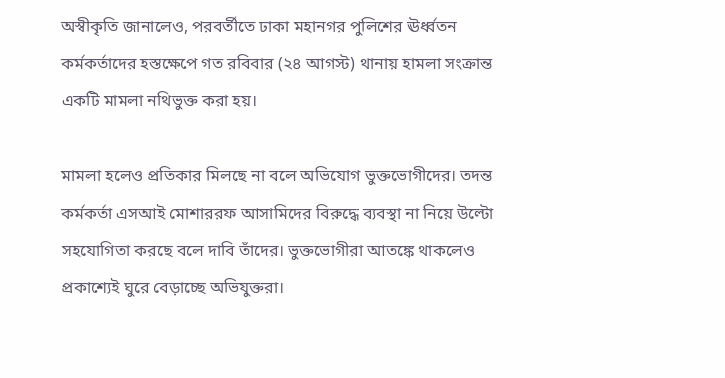অস্বীকৃতি জানালেও, পরবর্তীতে ঢাকা মহানগর পুলিশের ঊর্ধ্বতন কর্মকর্তাদের হস্তক্ষেপে গত রবিবার (২৪ আগস্ট) থানায় হামলা সংক্রান্ত একটি মামলা নথিভুক্ত করা হয়।

মামলা হলেও প্রতিকার মিলছে না বলে অভিযোগ ভুক্তভোগীদের। তদন্ত কর্মকর্তা এসআই মোশাররফ আসামিদের বিরুদ্ধে ব্যবস্থা না নিয়ে উল্টো সহযোগিতা করছে বলে দাবি তাঁদের। ভুক্তভোগীরা আতঙ্কে থাকলেও প্রকাশ্যেই ঘুরে বেড়াচ্ছে অভিযুক্তরা।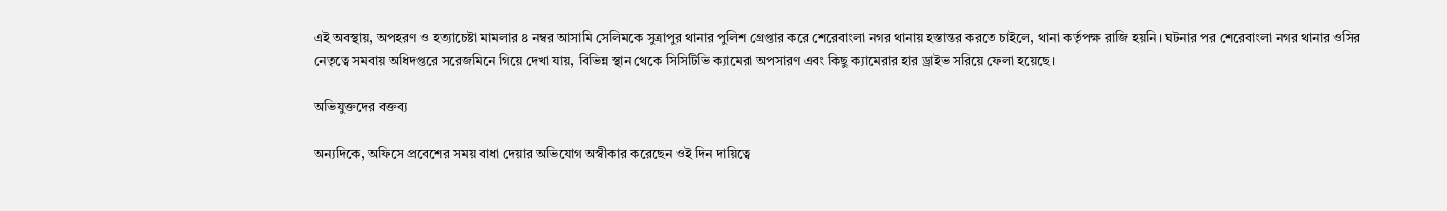এই অবস্থায়, অপহরণ ও হত্যাচেষ্টা মামলার ৪ নম্বর আসামি সেলিমকে সুত্রাপুর থানার পুলিশ গ্রেপ্তার করে শেরেবাংলা নগর থানায় হস্তান্তর করতে চাইলে, থানা কর্তৃপক্ষ রাজি হয়নি। ঘটনার পর শেরেবাংলা নগর থানার ওসির নেতৃত্বে সমবায় অধিদপ্তরে সরেজমিনে গিয়ে দেখা যায়, বিভিন্ন স্থান থেকে সিসিটিভি ক্যামেরা অপসারণ এবং কিছু ক্যামেরার হার ড্রাইভ সরিয়ে ফেলা হয়েছে।

অভিযুক্তদের বক্তব্য

অন্যদিকে, অফিসে প্রবেশের সময় বাধা দেয়ার অভিযোগ অস্বীকার করেছেন ওই দিন দায়িত্বে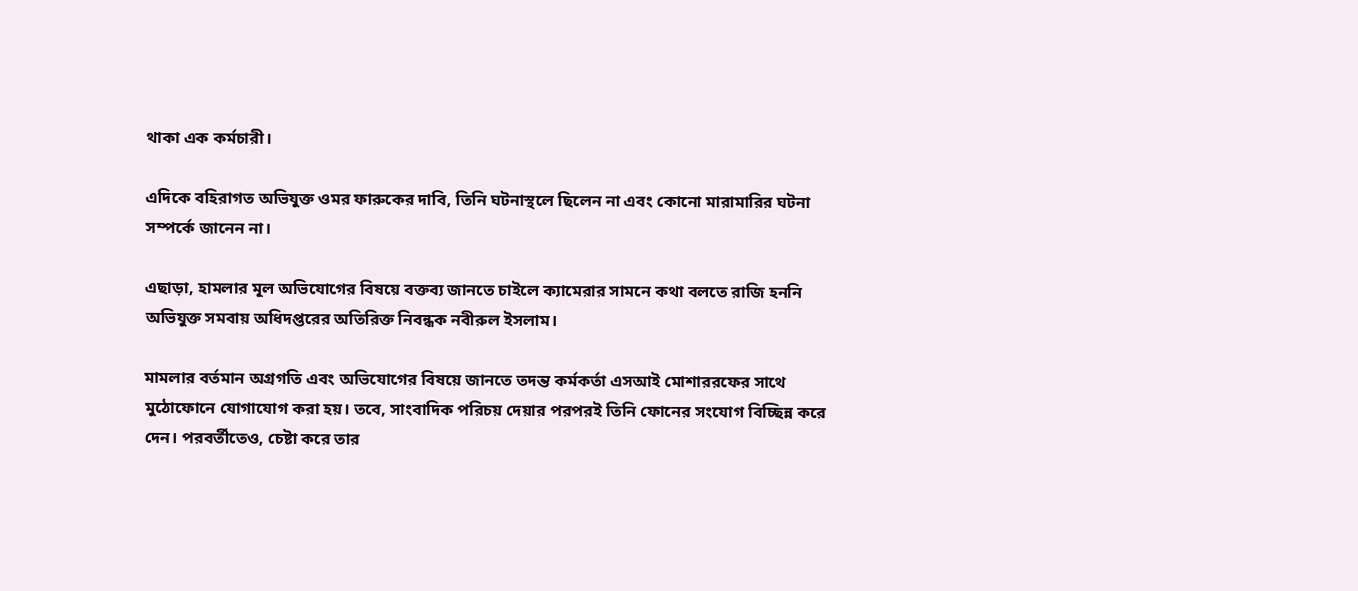থাকা এক কর্মচারী।

এদিকে বহিরাগত অভিযুক্ত ওমর ফারুকের দাবি, তিনি ঘটনাস্থলে ছিলেন না এবং কোনো মারামারির ঘটনা সম্পর্কে জানেন না।

এছাড়া, হামলার মূল অভিযোগের বিষয়ে বক্তব্য জানতে চাইলে ক্যামেরার সামনে কথা বলতে রাজি হননি অভিযুক্ত সমবায় অধিদপ্তরের অতিরিক্ত নিবন্ধক নবীরুল ইসলাম।

মামলার বর্তমান অগ্রগতি এবং অভিযোগের বিষয়ে জানতে তদন্ত কর্মকর্তা এসআই মোশাররফের সাথে মুঠোফোনে যোগাযোগ করা হয়। তবে, সাংবাদিক পরিচয় দেয়ার পরপরই তিনি ফোনের সংযোগ বিচ্ছিন্ন করে দেন। পরবর্তীতেও, চেষ্টা করে তার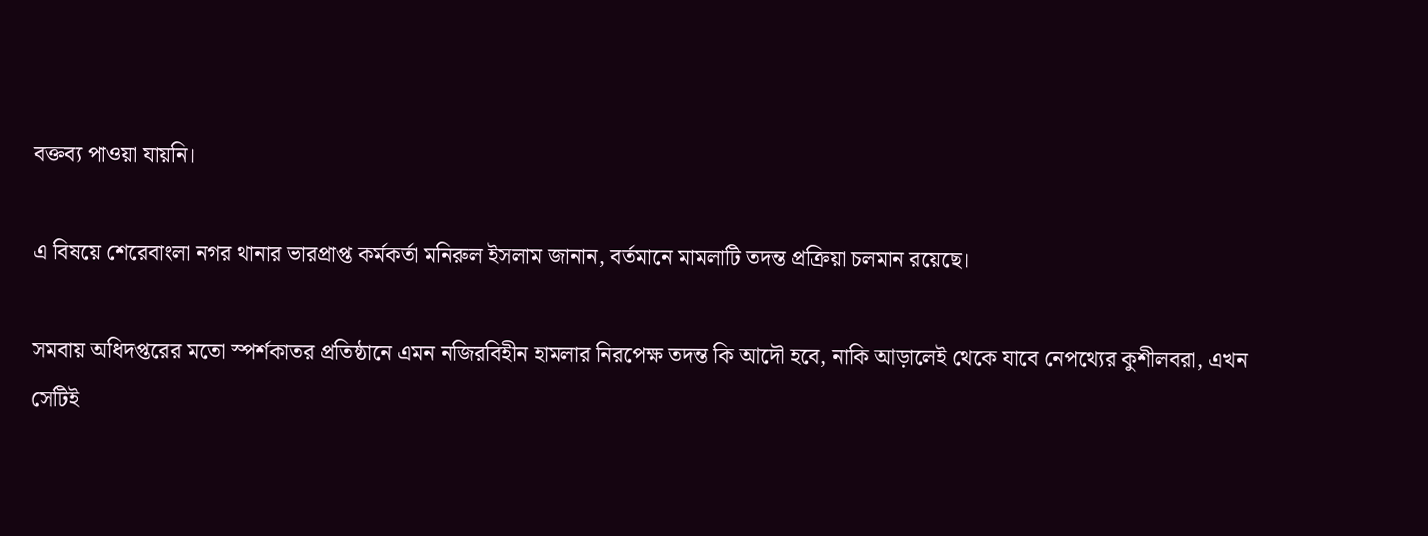বক্তব্য পাওয়া যায়নি।

এ বিষয়ে শেরেবাংলা নগর থানার ভারপ্রাপ্ত কর্মকর্তা মনিরুল ইসলাম জানান, বর্তমানে মামলাটি তদন্ত প্রক্রিয়া চলমান রয়েছে।

সমবায় অধিদপ্তরের মতো স্পর্শকাতর প্রতিষ্ঠানে এমন নজিরবিহীন হামলার নিরপেক্ষ তদন্ত কি আদৌ হবে, নাকি আড়ালেই থেকে যাবে নেপথ্যের কুশীলবরা, এখন সেটিই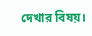দেখার বিষয়।